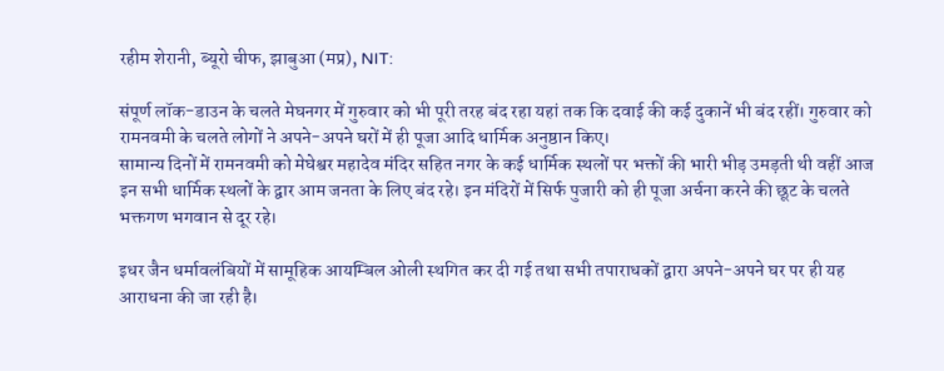रहीम शेरानी, ब्यूरो चीफ, झाबुआ (मप्र), NIT:

संपूर्ण लॉक-डाउन के चलते मेघनगर में गुरुवार को भी पूरी तरह बंद रहा यहां तक कि दवाई की कई दुकानें भी बंद रहीं। गुरुवार को रामनवमी के चलते लोगों ने अपने-अपने घरों में ही पूजा आदि धार्मिक अनुष्ठान किए।
सामान्य दिनों में रामनवमी को मेघेश्वर महादेव मंदिर सहित नगर के कई धार्मिक स्थलों पर भक्तों की भारी भीड़ उमड़ती थी वहीं आज इन सभी धार्मिक स्थलों के द्वार आम जनता के लिए बंद रहे। इन मंदिरों में सिर्फ पुजारी को ही पूजा अर्चना करने की छूट के चलते भक्तगण भगवान से दूर रहे।

इधर जैन धर्मावलंबियों में सामूहिक आयम्बिल ओली स्थगित कर दी गई तथा सभी तपाराधकों द्वारा अपने-अपने घर पर ही यह आराधना की जा रही है।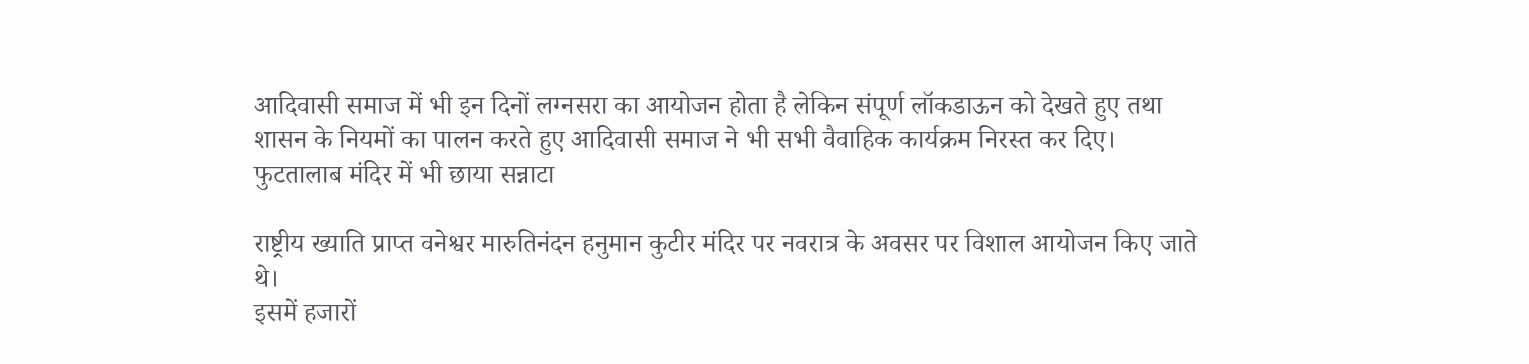आदिवासी समाज में भी इन दिनों लग्नसरा का आयोजन होता है लेकिन संपूर्ण लॉकडाऊन को देखते हुए तथा शासन के नियमों का पालन करते हुए आदिवासी समाज ने भी सभी वैवाहिक कार्यक्रम निरस्त कर दिए।
फुटतालाब मंदिर में भी छाया सन्नाटा

राष्ट्रीय ख्याति प्राप्त वनेश्वर मारुतिनंदन हनुमान कुटीर मंदिर पर नवरात्र के अवसर पर विशाल आयोजन किए जाते थे।
इसमें हजारों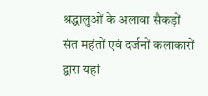श्रद्धालुओं के अलावा सैकड़ों संत महंतों एवं दर्जनों कलाकारों द्वारा यहां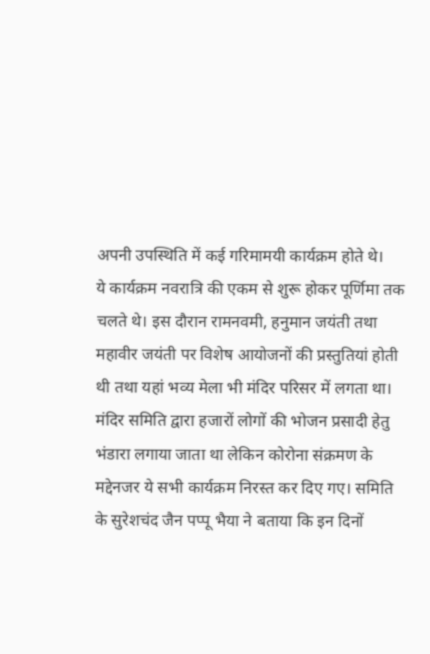अपनी उपस्थिति में कई गरिमामयी कार्यक्रम होते थे।
ये कार्यक्रम नवरात्रि की एकम से शुरू होकर पूर्णिमा तक चलते थे। इस दौरान रामनवमी, हनुमान जयंती तथा महावीर जयंती पर विशेष आयोजनों की प्रस्तुतियां होती थी तथा यहां भव्य मेला भी मंदिर परिसर में लगता था।
मंदिर समिति द्वारा हजारों लोगों की भोजन प्रसादी हेतु भंडारा लगाया जाता था लेकिन कोरोना संक्रमण के मद्देनजर ये सभी कार्यक्रम निरस्त कर दिए गए। समिति के सुरेशचंद जैन पप्पू भैया ने बताया कि इन दिनों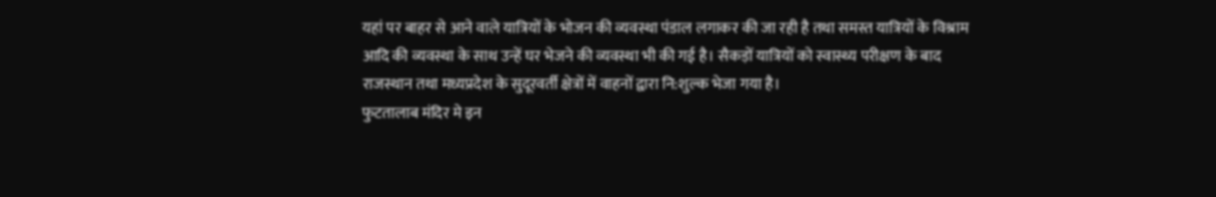यहां पर बाहर से आने वाले यात्रियों के भोजन की व्यवस्था पंडाल लगाकर की जा रही है तथा समस्त यात्रियों के विश्राम आदि की व्यवस्था के साथ उन्हें घर भेजने की व्यवस्था भी की गई है। सैकड़ों यात्रियों को स्वास्थ्य परीक्षण के बाद राजस्थान तथा मध्यप्रदेश के सुदूरवर्ती क्षेत्रों में वाहनों द्वारा नि:शुल्क भेजा गया है।
फुटतालाब मंदिर मे इन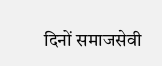दिनों समाजसेवी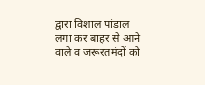द्वारा विशाल पांडाल लगा कर बाहर से आने वाले व जरूरतमंदों को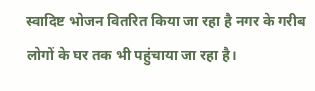स्वादिष्ट भोजन वितरित किया जा रहा है नगर के गरीब लोगों के घर तक भी पहुंचाया जा रहा है।